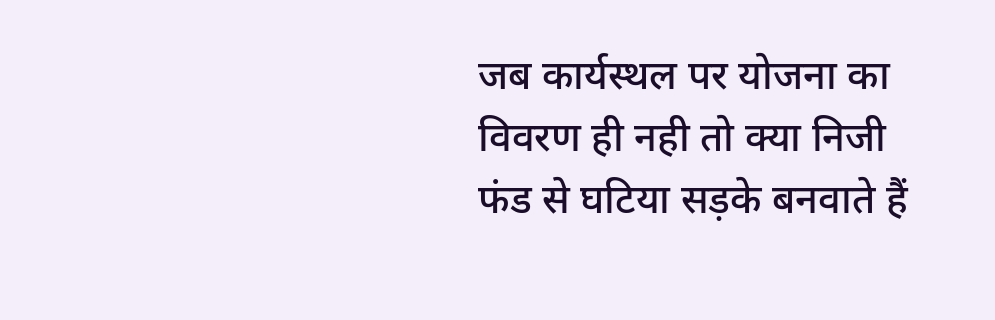जब कार्यस्थल पर योजना का विवरण ही नही तो क्या निजी फंड से घटिया सड़के बनवाते हैं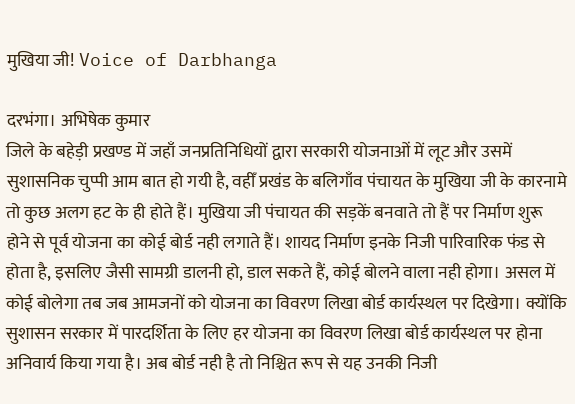मुखिया जी! Voice of Darbhanga

दरभंगा। अभिषेक कुमार
जिले के बहेड़ी प्रखण्ड में जहाँ जनप्रतिनिधियों द्वारा सरकारी योजनाओं में लूट और उसमें सुशासनिक चुप्पी आम बात हो गयी है, वहीँ प्रखंड के बलिगाँव पंचायत के मुखिया जी के कारनामे तो कुछ अलग हट के ही होते हैं। मुखिया जी पंचायत की सड़कें बनवाते तो हैं पर निर्माण शुरू होने से पूर्व योजना का कोई बोर्ड नही लगाते हैं। शायद निर्माण इनके निजी पारिवारिक फंड से होता है, इसलिए जैसी सामग्री डालनी हो, डाल सकते हैं, कोई बोलने वाला नही होगा। असल में कोई बोलेगा तब जब आमजनों को योजना का विवरण लिखा बोर्ड कार्यस्थल पर दिखेगा। क्योंकि सुशासन सरकार में पारदर्शिता के लिए हर योजना का विवरण लिखा बोर्ड कार्यस्थल पर होना अनिवार्य किया गया है। अब बोर्ड नही है तो निश्चित रूप से यह उनकी निजी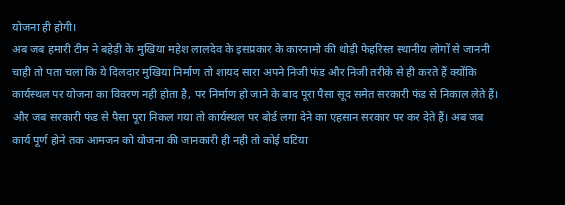योजना ही होगी।
अब जब हमारी टीम ने बहेड़ी के मुखिया महेश लालदेव के इसप्रकार के कारनामो की थोड़ी फेहरिस्त स्थानीय लोगों से जाननी चाही तो पता चला कि ये दिलदार मुखिया निर्माण तो शायद सारा अपने निजी फंड और निजी तरीके से ही करते हैं क्योंकि कार्यस्थल पर योजना का विवरण नही होता है, पर निर्माण हो जाने के बाद पूरा पैसा सूद समेत सरकारी फंड से निकाल लेते हैं। और जब सरकारी फंड से पैसा पूरा निकल गया तो कार्यस्थल पर बोर्ड लगा देने का एहसान सरकार पर कर देते हैं। अब जब कार्य पूर्ण होने तक आमजन को योजना की जानकारी ही नही तो कोई घटिया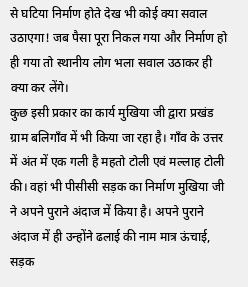से घटिया निर्माण होते देख भी कोई क्या सवाल उठाएगा! जब पैसा पूरा निकल गया और निर्माण हो ही गया तो स्थानीय लोग भला सवाल उठाकर ही क्या कर लेंगे।
कुछ इसी प्रकार का कार्य मुखिया जी द्वारा प्रखंड ग्राम बलिगाँव में भी किया जा रहा है। गाँव के उत्तर में अंत में एक गली है महतो टोली एवं मल्लाह टोली की। वहां भी पीसीसी सड़क का निर्माण मुखिया जी ने अपने पुराने अंदाज में किया है। अपने पुराने अंदाज में ही उन्होंने ढलाई की नाम मात्र ऊंचाई, सड़क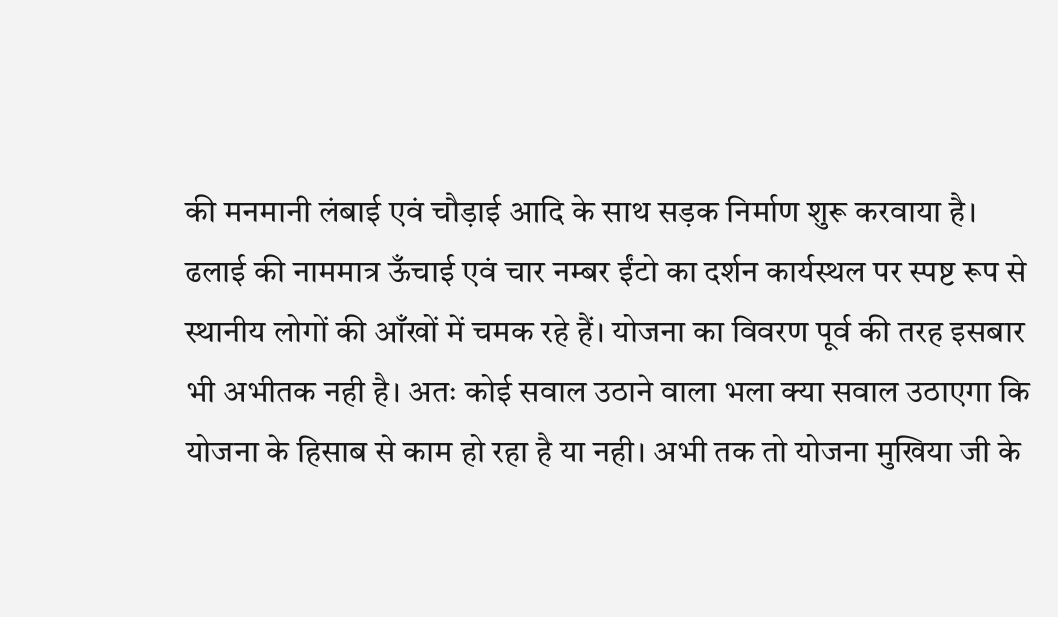की मनमानी लंबाई एवं चौड़ाई आदि के साथ सड़क निर्माण शुरू करवाया है। ढलाई की नाममात्र ऊँचाई एवं चार नम्बर ईंटो का दर्शन कार्यस्थल पर स्पष्ट रूप से स्थानीय लोगों की आँखों में चमक रहे हैं। योजना का विवरण पूर्व की तरह इसबार भी अभीतक नही है। अतः कोई सवाल उठाने वाला भला क्या सवाल उठाएगा कि योजना के हिसाब से काम हो रहा है या नही। अभी तक तो योजना मुखिया जी के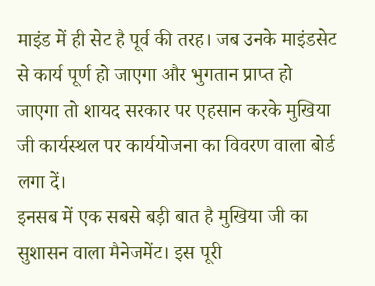माइंड में ही सेट है पूर्व की तरह। जब उनके माइंडसेट से कार्य पूर्ण हो जाएगा और भुगतान प्राप्त हो जाएगा तो शायद सरकार पर एहसान करके मुखिया जी कार्यस्थल पर कार्ययोजना का विवरण वाला बोर्ड लगा दें।
इनसब में एक सबसे बड़ी बात है मुखिया जी का सुशासन वाला मैनेजमेंट। इस पूरी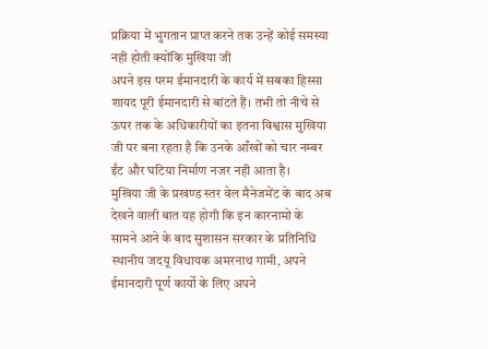प्रक्रिया में भुगतान प्राप्त करने तक उन्हें कोई समस्या नही होती क्योंकि मुखिया जी
अपने इस परम ईमानदारी के कार्य में सबका हिस्सा शायद पूरी ईमानदारी से बांटते हैं। तभी तो नीचे से ऊपर तक के अधिकारीयों का इतना विश्वास मुखिया जी पर बना रहता है कि उनके आँखों को चार नम्बर ईंट और घटिया निर्माण नजर नही आता है।
मुखिया जी के प्रखण्ड स्तर वेल मैनेजमेंट के बाद अब देखने वाली बात यह होगी कि इन कारनामो के सामने आने के बाद सुशासन सरकार के प्रतिनिधि स्थानीय जदयू विधायक अमरनाथ गामी, अपने ईमानदारी पूर्ण कार्यो के लिए अपने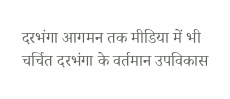दरभंगा आगमन तक मीडिया में भी चर्चित दरभंगा के वर्तमान उपविकास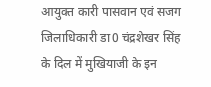आयुक्त कारी पासवान एवं सजग जिलाधिकारी डा0 चंद्रशेखर सिंह के दिल में मुखियाजी के इन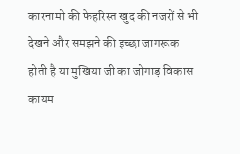कारनामो की फेहरिस्त खुद की नजरों से भी देखने और समझने की इच्छा जागरूक होती है या मुखिया जी का जोगाड़ विकास कायम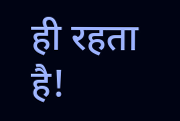ही रहता है!